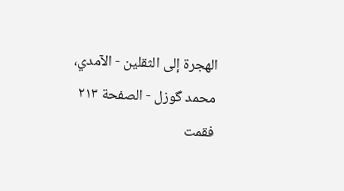الهجرة إلى الثقلين - الآمدي، محمد گوزل - الصفحة ٢١٣
فقمت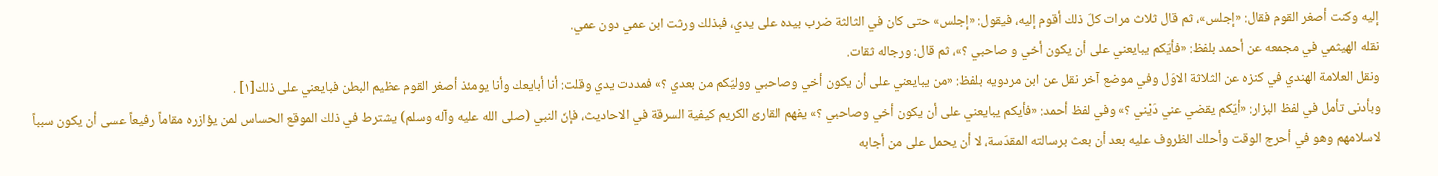إليه وكنت أصغر القوم فقال: «إجلس»، ثم قال ثلاث مرات كلّ ذلك أقوم إليه، فيقول: «إجلس» حتى كان في الثالثة ضرب بيده على يدي، فبذلك ورثت ابن عمي دون عمي.
نقله الهيثمي في مجمعه عن أحمد بلفظ: «فأيّكم يبايعني على أن يكون أخي و صاحبي ؟»، ثم قال: ورجاله ثقات.
ونقل العلامة الهندي في كنزه عن الثلاثة الاوَل وفي موضع آخر نقل عن ابن مردويه بلفظ: «من يبايعني على أن يكون أخي وصاحبي ووليّكم من بعدي ؟» فمددت يدي وقلت: أنا أبايعك وأنا يومئذ أصغر القوم عظيم البطن فبايعني على ذلك[١] .
وبأدنى تأمل في لفظ البزار: «أيّكم يقضي عني دَيْني ؟» وفي لفظ أحمد: «فأيكم يبايعني على أن يكون أخي وصاحبي ؟» يفهم القارئ الكريم كيفية السرقة في الاحاديث، فإنّ النبي (صلى الله عليه وآله وسلم) يشترط في ذلك الموقع الحساس لمن يؤازره مقاماً رفيعاً عسى أن يكون سبباً لاسلامهم وهو في أحرج الوقت وأحلك الظروف عليه بعد أن بعث برسالته المقدّسة، لا أن يحمل على من أجابه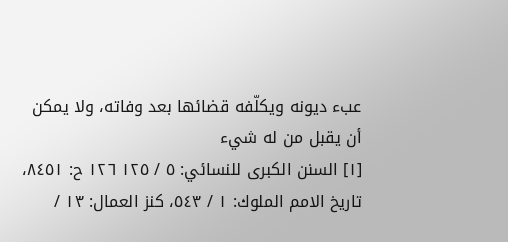عبء ديونه ويكلّفه قضائها بعد وفاته، ولا يمكن أن يقبل من له شيء
[١] السنن الكبرى للنسائي: ٥ / ١٢٥ ١٢٦ ح: ٨٤٥١، تاريخ الامم الملوك: ١ / ٥٤٣، كنز العمال: ١٣ /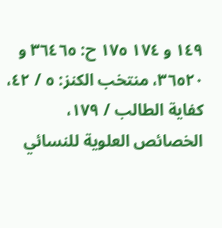١٤٩ و ١٧٤ ١٧٥ ح: ٣٦٤٦٥ و ٣٦٥٢٠، منتخب الكنز: ٥ / ٤٢، كفاية الطالب / ١٧٩، الخصائص العلوية للنسائي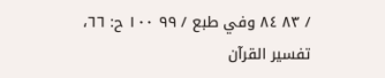/ ٨٣ ٨٤ وفي طبع / ٩٩ ١٠٠ ح: ٦٦، تفسير القرآن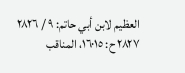العظيم لابن أبي حاتم: ٩ / ٢٨٢٦ ٢٨٢٧ ح: ١٦٠١٥، المناقب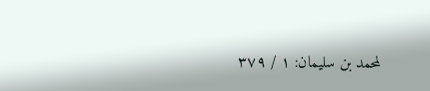لمحمد بن سليمان: ١ / ٣٧٩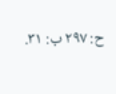ح: ٢٩٧ ب: ٣١.